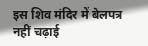इस शिव मंदिर में बेलपत्र नहीं चढ़ाई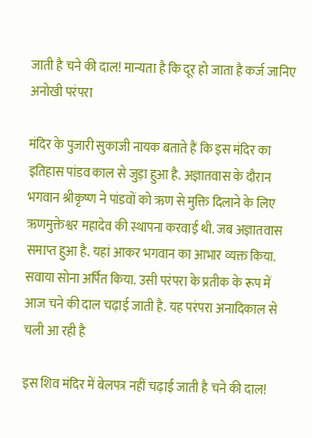जाती है चने की दाल! मान्यता है कि दूर हो जाता है कर्ज जानिए अनोखी परंपरा

मंदिर के पुजारी सुकाजी नायक बताते हैं कि इस मंदिर का इतिहास पांडव काल से जुड़ा हुआ है. अज्ञातवास के दौरान भगवान श्रीकृष्ण ने पांडवों को ऋण से मुक्ति दिलाने के लिए ऋणमुक्तेश्वर महादेव की स्थापना करवाई थी. जब अज्ञातवास समाप्त हुआ है. यहां आकर भगवान का आभार व्यक्त किया. सवाया सोना अर्पित किया. उसी परंपरा के प्रतीक के रूप में आज चने की दाल चढ़ाई जाती है. यह परंपरा अनादिकाल से चली आ रही है

इस शिव मंदिर में बेलपत्र नहीं चढ़ाई जाती है चने की दाल!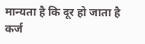मान्यता है कि दूर हो जाता है कर्ज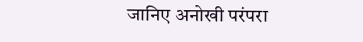जानिए अनोखी परंपरा